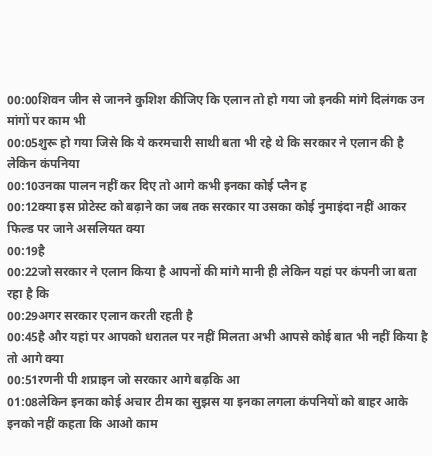00:00शिवन जीन से जानने कुशिश कीजिए कि एलान तो हो गया जो इनकी मांगे दिलंगक उन मांगों पर काम भी
00:05शुरू हो गया जिसे कि ये करमचारी साथी बता भी रहे थे कि सरकार ने एलान की है लेकिन कंपनिया
00:10उनका पालन नहीं कर दिए तो आगे कभी इनका कोई प्लैन ह
00:12क्या इस प्रोटेस्ट को बढ़ाने का जब तक सरकार या उसका कोई नुमाइंदा नहीं आकर फिल्ड पर जाने असलियत क्या
00:19है
00:22जो सरकार ने एलान किया है आपनों की मांगे मानी ही लेकिन यहां पर कंपनी जा बता रहा है कि
00:29अगर सरकार एलान करती रहती है
00:45है और यहां पर आपको धरातल पर नहीं मिलता अभी आपसे कोई बात भी नहीं किया है तो आगे क्या
00:51रणनी पी शप्राइन जो सरकार आगे बढ़कि आ
01:08लेकिन इनका कोई अचार टीम का सुझस या इनका लगला कंपनियों को बाहर आके इनको नहीं कहता कि आओ काम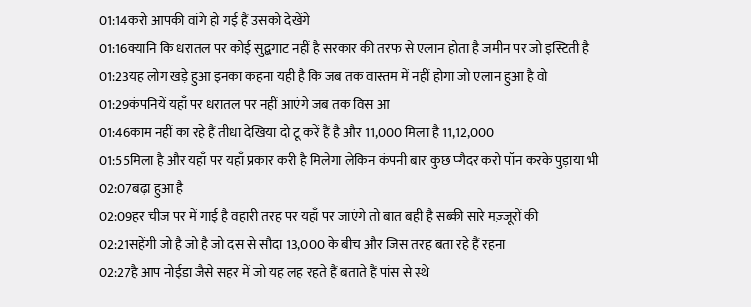01:14करो आपकी वांगे हो गई हैं उसको देखेंगे
01:16क्यानि कि धरातल पर कोई सुद्बगाट नहीं है सरकार की तरफ से एलान होता है जमीन पर जो इस्टिती है
01:23यह लोग खड़े हुआ इनका कहना यही है कि जब तक वास्तम में नहीं होगा जो एलान हुआ है वो
01:29कंपनियें यहाँ पर धरातल पर नहीं आएंगे जब तक विस आ
01:46काम नहीं का रहे हैं तीधा देखिया दो टू करें हैं है और 11,000 मिला है 11,12,000
01:55मिला है और यहाँ पर यहाँ प्रकार करी है मिलेगा लेकिन कंपनी बार कुछ प्गैदर करो पॉन करके पुड़ाया भी
02:07बढ़ा हुआ है
02:09हर चीज पर में गाई है वहारी तरह पर यहाँ पर जाएंगे तो बात बही है सब्की सारे मज़्जूरों की
02:21सहेंगी जो है जो है जो दस से सौदा 13,000 के बीच और जिस तरह बता रहे हैं रहना
02:27है आप नोईडा जैसे सहर में जो यह लह रहते हैं बताते हैं पांस से स्थे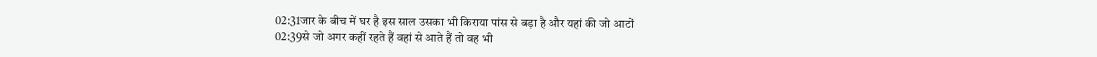02:31जार के बीच में घर है इस साल उसका भी किराया पांस से बड़ा है और यहां की जो आटों
02:39से जो अगर कहीं रहते हैं वहां से आते हैं तो वह भी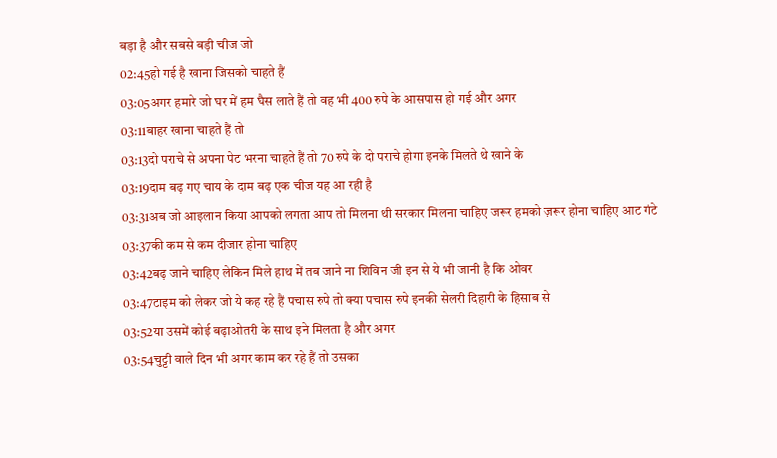बड़ा है और सबसे बड़ी चीज जो
02:45हो गई है खाना जिसको चाहते हैं
03:05अगर हमारे जो घर में हम घैस लाते हैं तो वह भी 400 रुपे के आसपास हो गई और अगर
03:11बाहर खाना चाहते हैं तो
03:13दो पराचे से अपना पेट भरना चाहते हैं तो 70 रुपे के दो पराचे होगा इनके मिलते थे खाने के
03:19दाम बढ़ गए चाय के दाम बढ़ एक चीज यह आ रही है
03:31अब जो आइलान किया आपको लगता आप तो मिलना थी सरकार मिलना चाहिए जरूर हमको ज़रूर होना चाहिए आट गंटे
03:37की कम से कम दीजार होना चाहिए
03:42बढ़ जाने चाहिए लेकिन मिले हाथ में तब जाने ना शिविन जी इन से ये भी जानी है कि ओवर
03:47टाइम को लेकर जो ये कह रहे हैं पचास रुपे तो क्या पचास रुपे इनकी सेलरी दिहारी के हिसाब से
03:52या उसमें कोई बढ़ाओतरी के साथ इने मिलता है और अगर
03:54चुट्टी वाले दिन भी अगर काम कर रहे हैं तो उसका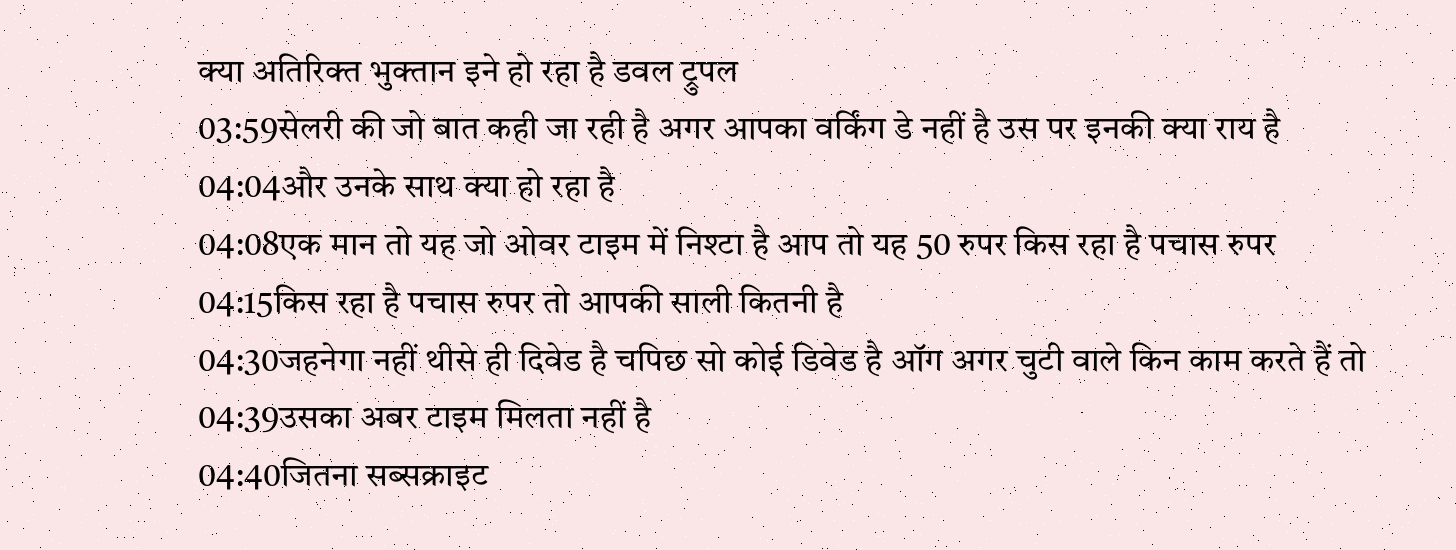क्या अतिरिक्त भुक्तान इने हो रहा है डवल ट्रुपल
03:59सेलरी की जो बात कही जा रही है अगर आपका वर्किंग डे नहीं है उस पर इनकी क्या राय है
04:04और उनके साथ क्या हो रहा है
04:08एक मान तो यह जो ओवर टाइम में निश्टा है आप तो यह 50 रुपर किस रहा है पचास रुपर
04:15किस रहा है पचास रुपर तो आपकी साली कितनी है
04:30जहनेगा नहीं थीसे ही दिवेड है चपिछ सो कोई डिवेड है ऑग अगर चुटी वाले किन काम करते हैं तो
04:39उसका अबर टाइम मिलता नहीं है
04:40जितना सब्सक्राइट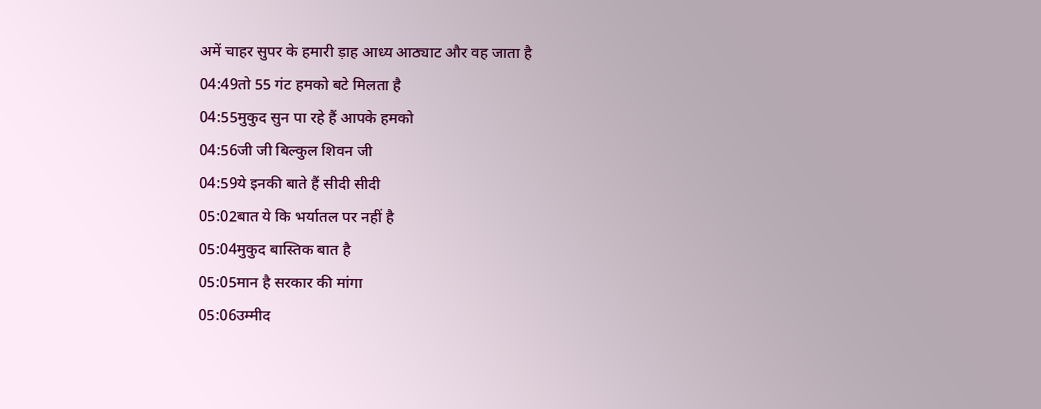अमें चाहर सुपर के हमारी ड़ाह आध्य आठ्याट और वह जाता है
04:49तो 55 गंट हमको बटे मिलता है
04:55मुकुद सुन पा रहे हैं आपके हमको
04:56जी जी बिल्कुल शिवन जी
04:59ये इनकी बाते हैं सीदी सीदी
05:02बात ये कि भर्यातल पर नहीं है
05:04मुकुद बास्तिक बात है
05:05मान है सरकार की मांगा
05:06उम्मीद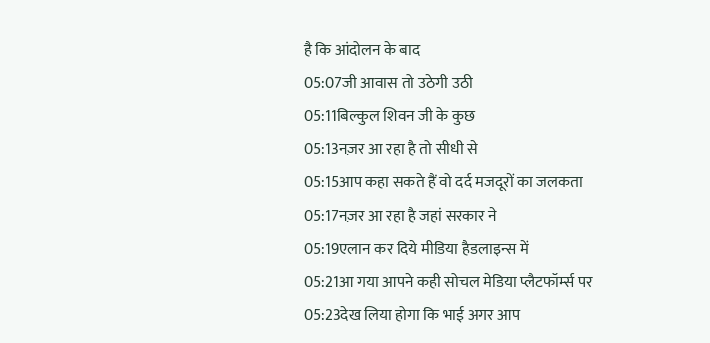है कि आंदोलन के बाद
05:07जी आवास तो उठेगी उठी
05:11बिल्कुल शिवन जी के कुछ
05:13नज़र आ रहा है तो सीधी से
05:15आप कहा सकते हैं वो दर्द मजदूरों का जलकता
05:17नज़र आ रहा है जहां सरकार ने
05:19एलान कर दिये मीडिया हैडलाइन्स में
05:21आ गया आपने कही सोचल मेडिया प्लैटफॉर्म्स पर
05:23देख लिया होगा कि भाई अगर आप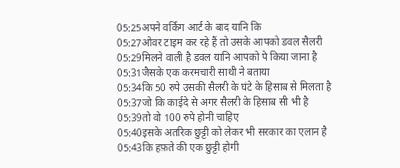05:25अपने वर्किंग आर्ट के बाद यानि कि
05:27ओवर टाइम कर रहे हैं तो उसके आपको डवल सैलरी
05:29मिलने वाली है डवल यानि आपको पे किया जाना है
05:31जैसके एक करमचारी साथी ने बताया
05:34कि 50 रुपे उसकी सैलरी के घंटे के हिसाब से मिलता है
05:37जो कि काईदे से अगर सैलरी के हिसाब सी भी है
05:39तो वो 100 रुपे होनी चाहिए
05:40इसके अतरिक छुट्टी को लेकर भी सरकार का एलान है
05:43कि हफ़ते की एक छुट्टी होगी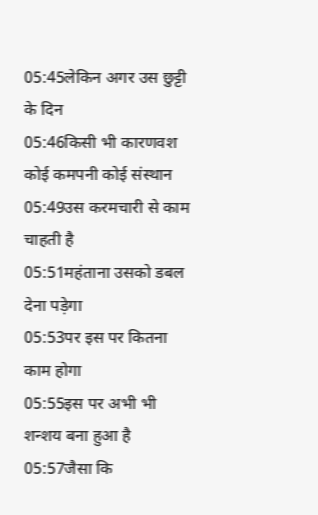05:45लेकिन अगर उस छुट्टी के दिन
05:46किसी भी कारणवश कोई कमपनी कोई संस्थान
05:49उस करमचारी से काम चाहती है
05:51महंताना उसको डबल देना पड़ेगा
05:53पर इस पर कितना काम होगा
05:55इस पर अभी भी शन्शय बना हुआ है
05:57जैसा कि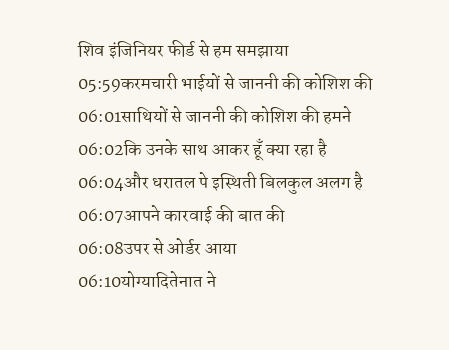शिव इंजिनियर फीर्ड से हम समझाया
05:59करमचारी भाईयों से जाननी की कोशिश की
06:01साथियों से जाननी की कोशिश की हमने
06:02कि उनके साथ आकर हूँ क्या रहा है
06:04और धरातल पे इस्थिती बिलकुल अलग है
06:07आपने कारवाई की बात की
06:08उपर से ओर्डर आया
06:10योग्यादितेनात ने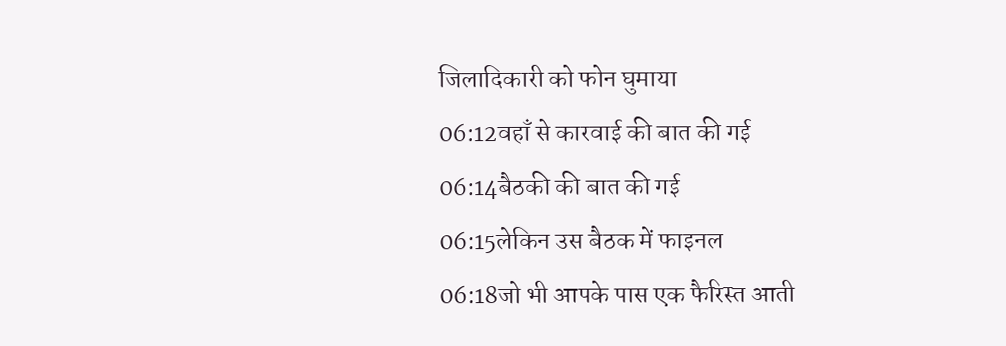जिलादिकारी को फोन घुमाया
06:12वहाँ से कारवाई की बात की गई
06:14बैठकी की बात की गई
06:15लेकिन उस बैठक में फाइनल
06:18जो भी आपके पास एक फैरिस्त आती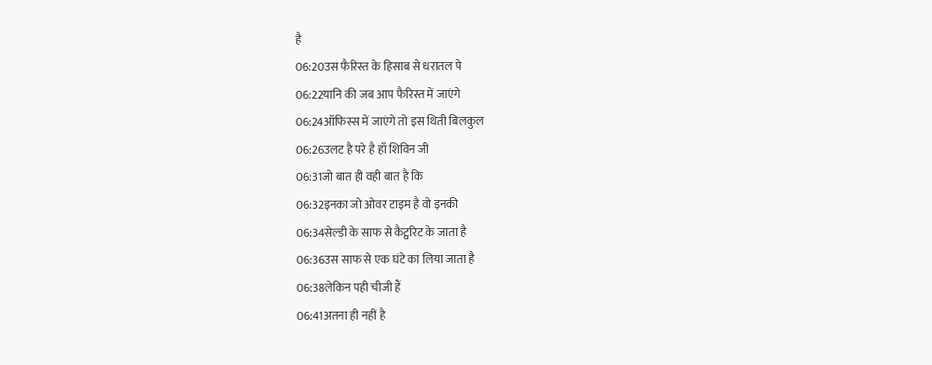है
06:20उस फैरिस्त के हिसाब से धरातल पे
06:22यानि की जब आप फैरिस्त में जाएंगे
06:24ऑफिस्स में जाएंगे तो इस थिती बिलकुल
06:26उलट है परे है हाँ शिविन जी
06:31जो बात ही वही बात है कि
06:32इनका जो ओवर टाइम है वो इनकी
06:34सेल्डी के साफ से कैट्वरिट के जाता है
06:36उस साफ से एक घंटे का लिया जाता है
06:38लेकिन पही चीजी हैं
06:41अतना ही नहीं है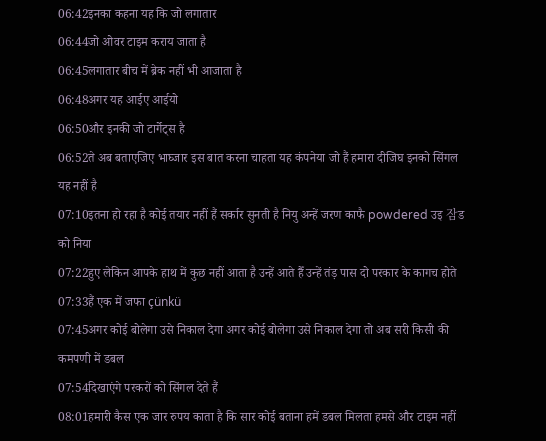06:42इनका कहना यह कि जो लगातार
06:44जो ओवर टाइम कराय जाता है
06:45लगातार बीच में ब्रेक नहीं भी आजाता है
06:48अगर यह आईए आईयो
06:50और इनकी जो टार्गेट्स है
06:52ते अब बताएजिए भाघ्जार इस बात करना चाहता यह कंपनेया जो हैं हमारा दीजिघ इनको सिंगल यह नहीं है
07:10इतना हो रहा है कोई तयार नहीं हैं सर्कार सुनती है नियु अन्हें जरण काफै powdered उइ 잠ड को निया
07:22हुए लेकिन आपके हाथ में कुछ नहीं आता है उन्हें आते हैँ उन्हें तंड़ पास दो परकार के कागच होते
07:33हैं एक में जफा çünkü
07:45अगर कोई बोलेगा उसे निकाल देगा अगर कोई बोलेगा उसे निकाल देगा तो अब सरी किसी की कमपणी में डबल
07:54दिखाएंगे परकरों को सिंगल देते हैं
08:01हमारी कैस एक जार रुपय काता है कि सार कोई बताना हमें डबल मिलता हमसे और टाइम नहीं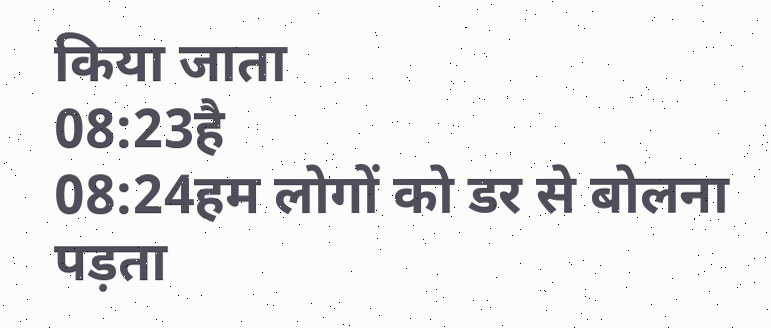किया जाता
08:23है
08:24हम लोगों को डर से बोलना पड़ता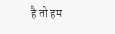है तो हम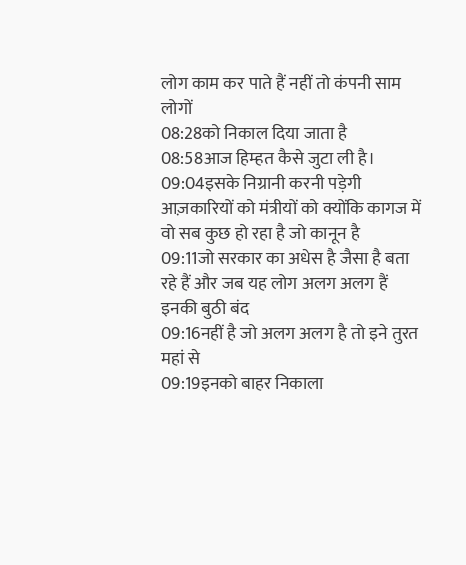लोग काम कर पाते हैं नहीं तो कंपनी साम लोगों
08:28को निकाल दिया जाता है
08:58आज हिम्हत कैसे जुटा ली है।
09:04इसके निग्रानी करनी पड़ेगी आज़कारियों को मंत्रीयों को क्योंकि कागज में वो सब कुछ हो रहा है जो कानून है
09:11जो सरकार का अधेस है जैसा है बता रहे हैं और जब यह लोग अलग अलग हैं इनकी बुठी बंद
09:16नहीं है जो अलग अलग है तो इने तुरत महां से
09:19इनको बाहर निकाला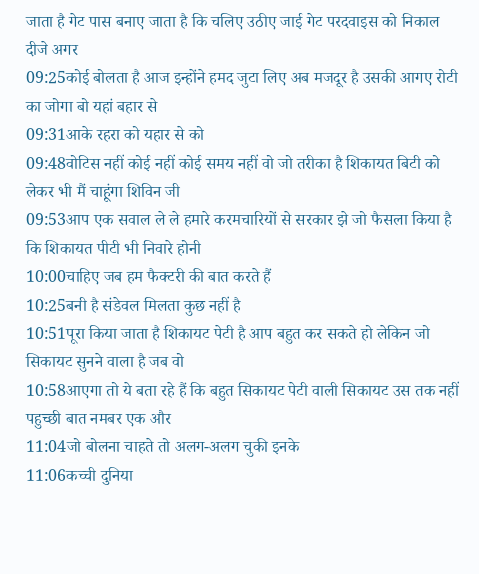जाता है गेट पास बनाए जाता है कि चलिए उठीए जाई गेट परदवाइस को निकाल दीजे अगर
09:25कोई बोलता है आज इन्होंने हमद जुटा लिए अब मजदूर है उसकी आगए रोटी का जोगा बो यहां बहार से
09:31आके रहरा को यहार से को
09:48वोटिस नहीं कोई नहीं कोई समय नहीं वो जो तरीका है शिकायत बिटी को लेकर भी मैं चाहूंगा शिविन जी
09:53आप एक सवाल ले ले हमारे करमचारियों से सरकार झे जो फैसला किया है कि शिकायत पीटी भी निवारे होनी
10:00चाहिए जब हम फैक्टरी की बात करते हैं
10:25बनी है संडेवल मिलता कुछ नहीं है
10:51पूरा किया जाता है शिकायट पेटी है आप बहुत कर सकते हो लेकिन जो सिकायट सुनने वाला है जब वो
10:58आएगा तो ये बता रहे हैं कि बहुत सिकायट पेटी वाली सिकायट उस तक नहीं पहुच्छी बात नमबर एक और
11:04जो बोलना चाहते तो अलग-अलग चुकी इनके
11:06कच्ची दुनिया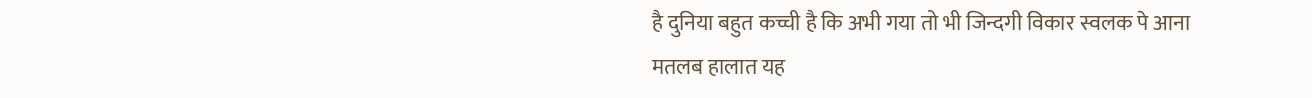है दुनिया बहुत कच्ची है कि अभी गया तो भी जिन्दगी विकार स्वलक पे आना मतलब हालात यह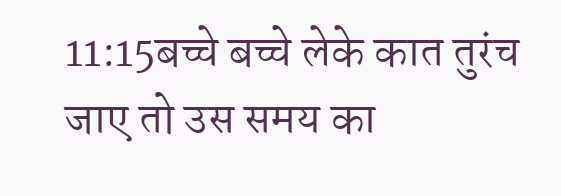11:15बच्चे बच्चे लेके कात तुरंच जाए तो उस समय का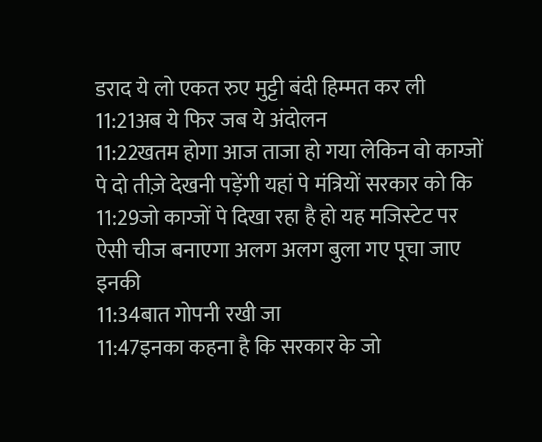डराद ये लो एकत रुए मुट्टी बंदी हिम्मत कर ली
11:21अब ये फिर जब ये अंदोलन
11:22खतम होगा आज ताजा हो गया लेकिन वो काग्जों पे दो तीज़े देखनी पड़ेंगी यहां पे मंत्रियों सरकार को कि
11:29जो काग्जों पे दिखा रहा है हो यह मजिस्टेट पर ऐसी चीज बनाएगा अलग अलग बुला गए पूचा जाए इनकी
11:34बात गोपनी रखी जा
11:47इनका कहना है कि सरकार के जो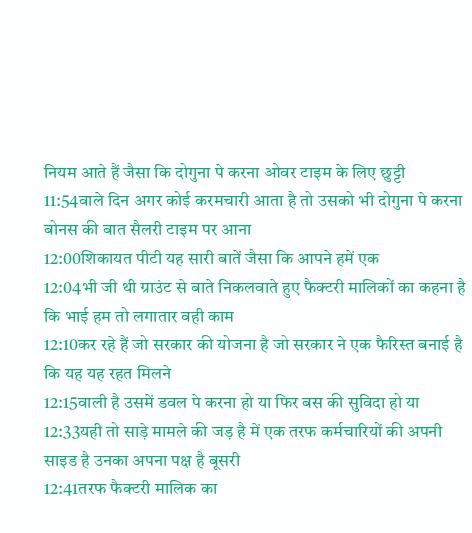नियम आते हैं जैसा कि दोगुना पे करना ओवर टाइम के लिए छुट्टी
11:54वाले दिन अगर कोई करमचारी आता है तो उसको भी दोगुना पे करना बोनस की बात सैलरी टाइम पर आना
12:00शिकायत पीटी यह सारी बातें जैसा कि आपने हमें एक
12:04भी जी थी ग्राउंट से बाते निकलवाते हुए फैक्टरी मालिकों का कहना है कि भाई हम तो लगातार वही काम
12:10कर रहे हैं जो सरकार की योजना है जो सरकार ने एक फैरिस्त बनाई है कि यह यह रहत मिलने
12:15वाली है उसमें डवल पे करना हो या फिर बस की सुविदा हो या
12:33यही तो साड़े मामले की जड़ है में एक तरफ कर्मचारियों की अपनी साइड है उनका अपना पक्ष है बूसरी
12:41तरफ फैक्टरी मालिक का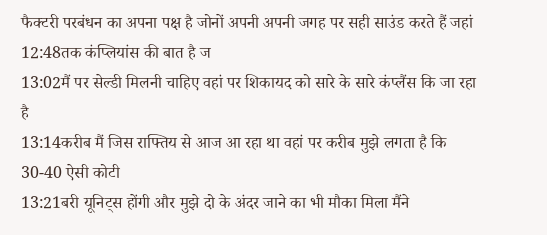फैक्टरी परबंधन का अपना पक्ष है जोनों अपनी अपनी जगह पर सही साउंड करते हैं जहां
12:48तक कंप्लियांस की बात है ज
13:02मैं पर सेल्डी मिलनी चाहिए वहां पर शिकायद को सारे के सारे कंप्लैंस कि जा रहा है
13:14करीब मैं जिस राफ्तिय से आज आ रहा था वहां पर करीब मुझे लगता है कि 30-40 ऐसी कोटी
13:21बरी यूनिट्स होंगी और मुझे दो के अंदर जाने का भी मौका मिला मैंने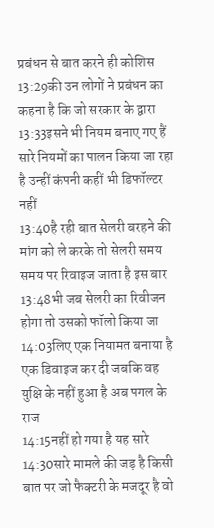प्रबंधन से बात करने ही कोशिस
13:29की उन लोगों ने प्रबंधन का कहना है कि जो सरकार के द्वारा
13:33इसने भी नियम बनाए गए हैं सारे नियमों का पालन किया जा रहा है उन्हीं कंपनी कहीं भी डिफॉल्टर नहीं
13:40है रही बात सेलरी बरहने की मांग को ले करके तो सेलरी समय समय पर रिवाइज जाता है इस बार
13:48भी जब सेलरी का रिवीजन होगा तो उसको फॉलो किया जा
14:03लिए एक नियामत बनाया है एक डिवाइज कर दी जबकि वह युक्षि के नहीं हुआ है अब पगल के राज
14:15नहीं हो गया है यह सारे
14:30सारे मामले की जड़ है किसी बात पर जो फैक्टरी के मजदूर है वो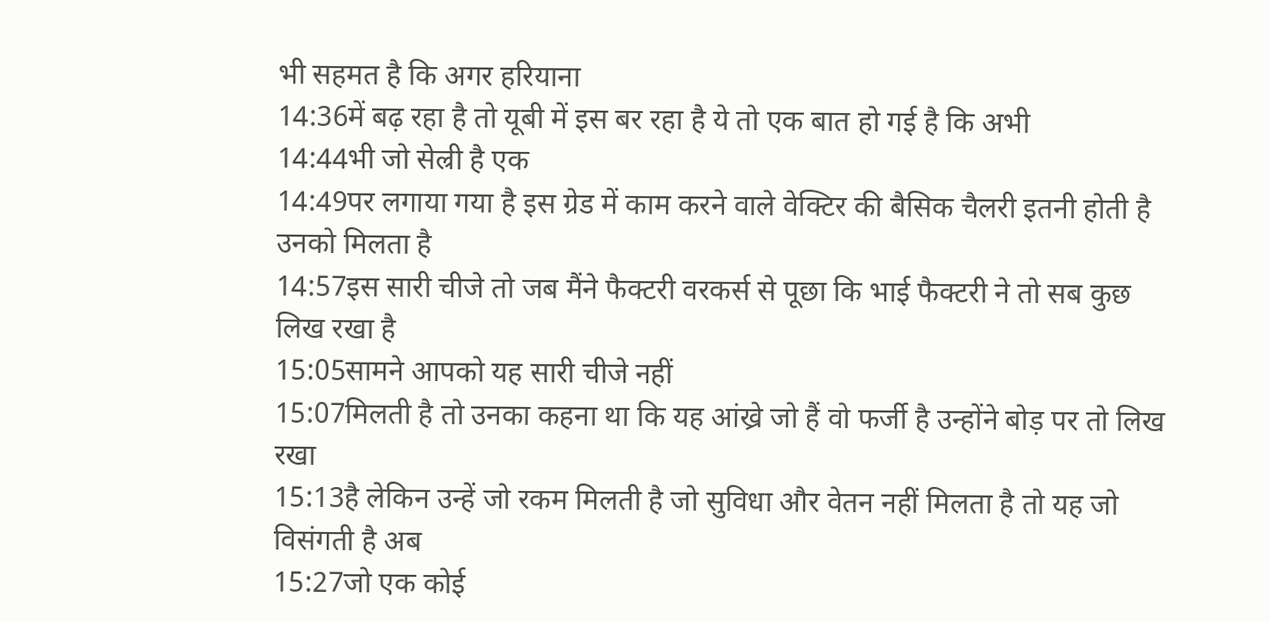भी सहमत है कि अगर हरियाना
14:36में बढ़ रहा है तो यूबी में इस बर रहा है ये तो एक बात हो गई है कि अभी
14:44भी जो सेल्री है एक
14:49पर लगाया गया है इस ग्रेड में काम करने वाले वेक्टिर की बैसिक चैलरी इतनी होती है उनको मिलता है
14:57इस सारी चीजे तो जब मैंने फैक्टरी वरकर्स से पूछा कि भाई फैक्टरी ने तो सब कुछ लिख रखा है
15:05सामने आपको यह सारी चीजे नहीं
15:07मिलती है तो उनका कहना था कि यह आंख्रे जो हैं वो फर्जी है उन्होंने बोड़ पर तो लिख रखा
15:13है लेकिन उन्हें जो रकम मिलती है जो सुविधा और वेतन नहीं मिलता है तो यह जो विसंगती है अब
15:27जो एक कोई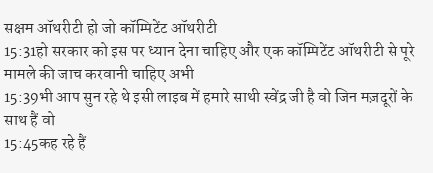सक्षम ऑथरीटी हो जो कॉम्पिटेंट ऑथरीटी
15:31हो सरकार को इस पर ध्यान देना चाहिए और एक कॉम्पिटेंट ऑथरीटी से पूरे मामले की जाच करवानी चाहिए अभी
15:39भी आप सुन रहे थे इसी लाइब में हमारे साथी स्वेंद्र जी है वो जिन मज़दूरों के साथ हैं वो
15:45कह रहे हैं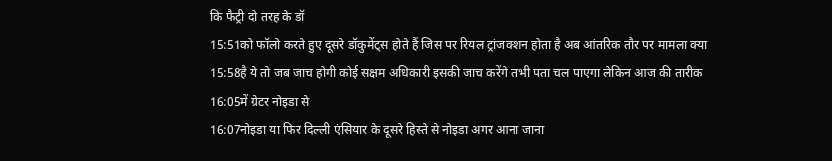कि फैट्री दो तरह के डॉ
15:51को फॉलो करते हुए दूसरे डॉकुमेंट्स होते हैं जिस पर रियल ट्रांजक्शन होता है अब आंतरिक तौर पर मामला क्या
15:58है ये तो जब जाच होगी कोई सक्षम अधिकारी इसकी जाच करेंगे तभी पता चल पाएगा लेकिन आज की तारीक
16:05में ग्रेटर नोइडा से
16:07नोइडा या फिर दिल्ली एंसियार के दूसरे हिस्ते से नोइडा अगर आना जाना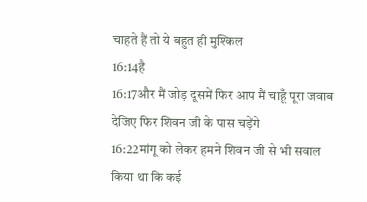चाहते हैं तो ये बहुत ही मुश्किल
16:14है
16:17और मैं जोड़ दूसमें फिर आप मैं चाहूँ पूरा जवाब देजिए फिर शिवन जी के पास चड़ेंगे
16:22मांगू को लेकर हमने शिवन जी से भी सवाल किया था कि कई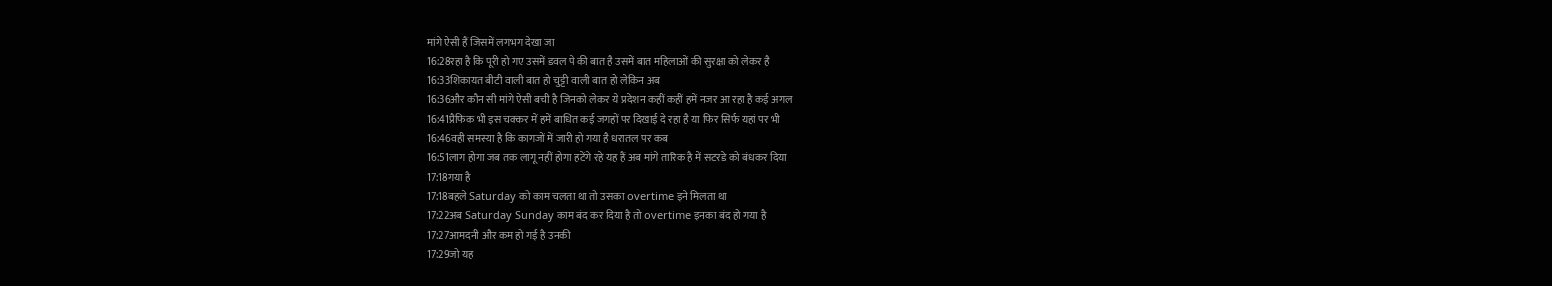मांगे ऐसी हैं जिसमें लगभग देखा जा
16:28रहा है कि पूरी हो गए उसमें डवल पे की बात है उसमें बात महिलाओं की सुरक्षा को लेकर है
16:33शिकायत बीटी वाली बात हो चुट्टी वाली बात हो लेकिन अब
16:36और कौन सी मांगे ऐसी बची है जिनको लेकर ये प्रदेशन कहीं कहीं हमें नजर आ रहा है कई अगल
16:41प्रैफिक भी इस चक्कर में हमें बाधित कई जगहों पर दिखाई दे रहा है या फिर सिर्फ यहां पर भी
16:46वही समस्या है कि कागजों में जारी हो गया है धरातल पर कब
16:51लाग होगा जब तक लागू नहीं होगा हटेंगे रहे यह हैं अब मांगे तारिक है में सटरडे को बंधकर दिया
17:18गया है
17:18बहले Saturday को काम चलता था तो उसका overtime इने मिलता था
17:22अब Saturday Sunday काम बंद कर दिया है तो overtime इनका बंद हो गया है
17:27आमदनी और कम हो गई है उनकी
17:29जो यह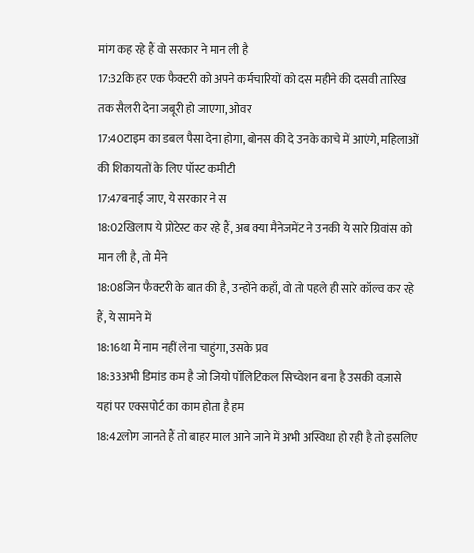मांग कह रहे हैं वो सरकार ने मान ली है
17:32कि हर एक फैक्टरी को अपने कर्मचारियों को दस महीने की दसवी तारिख तक सैलरी देना जबूरी हो जाएगा, ओवर
17:40टाइम का डबल पैसा देना होगा, बोनस की दे उनके काचे में आएंगे, महिलाओं की शिकायतों के लिए पॉस्ट कमीटी
17:47बनाई जाए, ये सरकार ने स
18:02खिलाप ये प्रोटेस्ट कर रहे हैं, अब क्या मैनेजमेंट ने उनकी ये सारे ग्रिवांस को मान ली है, तो मैंने
18:08जिन फैक्टरी के बात की है, उन्होंने कहाँ, वो तो पहले ही सारे कॉल्व कर रहे हैं, ये सामने में
18:16था मैं नाम नहीं लेना चाहुंगा, उसके प्रव
18:33अभी डिमांड कम है जो जियो पॉलिटिकल सिच्वेशन बना है उसकी वज़ासे यहां पर एक्सपोर्ट का काम होता है हम
18:42लोग जानते हैं तो बाहर माल आने जाने में अभी अस्विधा हो रही है तो इसलिए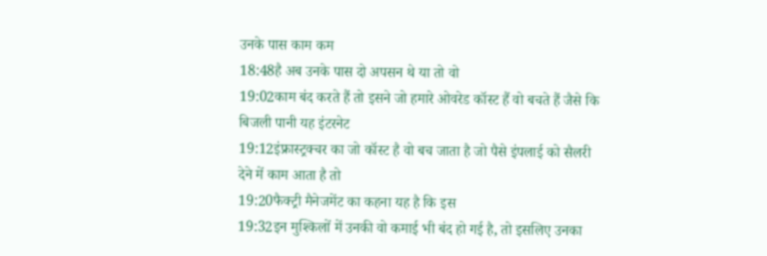उनके पास काम कम
18:48है अब उनके पास दो अपसन थे या तो वो
19:02काम बंद करते हैं तो इसने जो हमारे ओवरेड कॉस्ट हैं वो बचते हैं जैसे कि बिजली पानी यह इंटरनेट
19:12इंफ्रास्ट्रक्चर का जो कॉस्ट है वो बच जाता है जो पैसे इंपलाई को सैलरी देने में काम आता है तो
19:20फैक्ट्री मैनेजमेंट का कहना यह है कि इस
19:32इन मुश्किलों में उनकी वो कमाई भी बंद हो गई है, तो इसलिए उनका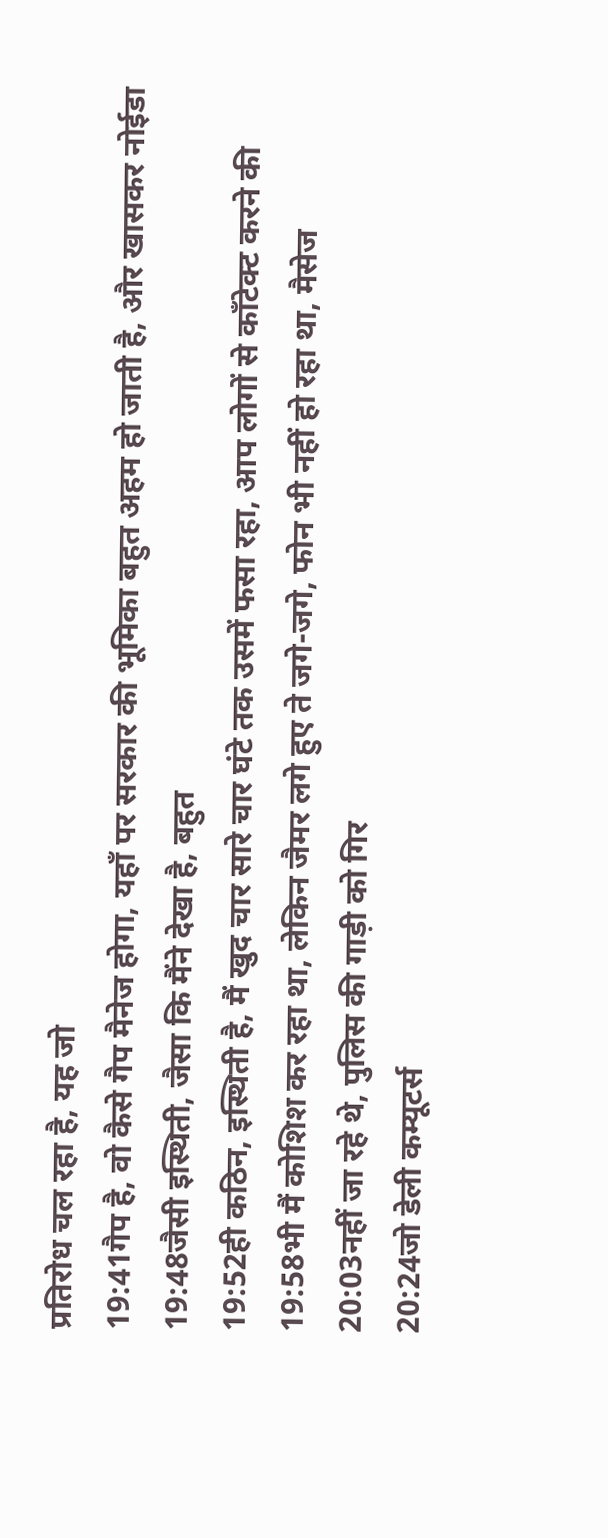प्रतिरोध चल रहा है, यह जो
19:41गैप है, वो कैसे गैप मैनेज होगा, यहाँ पर सरकार की भूमिका बहुत अहम हो जाती है, और खासकर नोईडा
19:48जैसी इस्थिती, जैसा कि मैंने देखा है, बहुत
19:52ही कठिन, इस्थिती है, मैं खुद चार सारे चार घंटे तक उसमें फसा रहा, आप लोगों से कॉंटेक्ट करने की
19:58भी मैं कोशिश कर रहा था, लेकिन जैमर लगे हुए ते जगे-जगे, फोन भी नहीं हो रहा था, मैसेज
20:03नहीं जा रहे थे, पुलिस की गाड़ी को गिर
20:24जो डेली कम्यूटर्स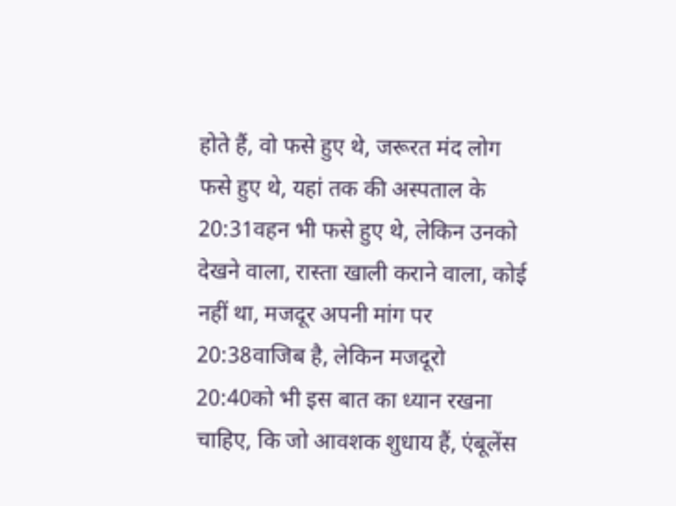होते हैं, वो फसे हुए थे, जरूरत मंद लोग फसे हुए थे, यहां तक की अस्पताल के
20:31वहन भी फसे हुए थे, लेकिन उनको देखने वाला, रास्ता खाली कराने वाला, कोई नहीं था, मजदूर अपनी मांग पर
20:38वाजिब है, लेकिन मजदूरो
20:40को भी इस बात का ध्यान रखना चाहिए, कि जो आवशक शुधाय हैं, एंबूलेंस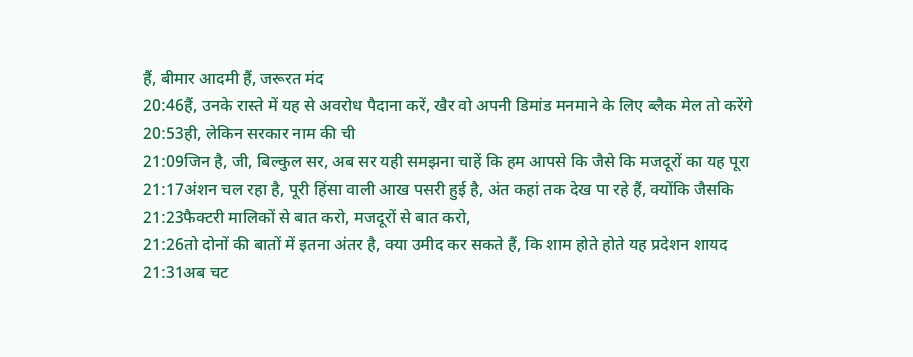हैं, बीमार आदमी हैं, जरूरत मंद
20:46हैं, उनके रास्ते में यह से अवरोध पैदाना करें, खैर वो अपनी डिमांड मनमाने के लिए ब्लैक मेल तो करेंगे
20:53ही, लेकिन सरकार नाम की ची
21:09जिन है, जी, बिल्कुल सर, अब सर यही समझना चाहें कि हम आपसे कि जैसे कि मजदूरों का यह पूरा
21:17अंशन चल रहा है, पूरी हिंसा वाली आख पसरी हुई है, अंत कहां तक देख पा रहे हैं, क्योंकि जैसकि
21:23फैक्टरी मालिकों से बात करो, मजदूरों से बात करो,
21:26तो दोनों की बातों में इतना अंतर है, क्या उमीद कर सकते हैं, कि शाम होते होते यह प्रदेशन शायद
21:31अब चट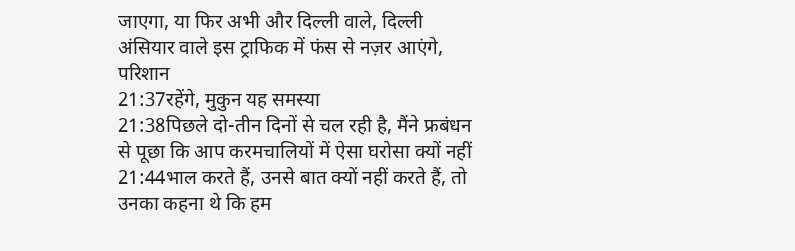जाएगा, या फिर अभी और दिल्ली वाले, दिल्ली अंसियार वाले इस ट्राफिक में फंस से नज़र आएंगे, परिशान
21:37रहेंगे, मुकुन यह समस्या
21:38पिछले दो-तीन दिनों से चल रही है, मैंने फ्रबंधन से पूछा कि आप करमचालियों में ऐसा घरोसा क्यों नहीं
21:44भाल करते हैं, उनसे बात क्यों नहीं करते हैं, तो उनका कहना थे कि हम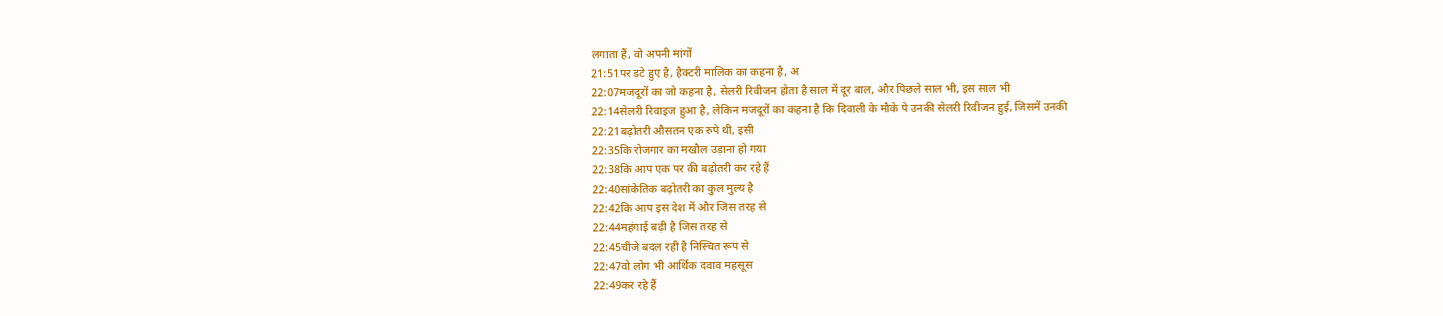लगाता हैं, वो अपनी मांगों
21:51पर डटे हुए है, हैक्टरी मालिक का कहना है, अ
22:07मजदूरों का जो कहना है, सेलरी रिवीजन होता है साल में दूर बाल, और पिछले साल भी, इस साल भी
22:14सेलरी रिवाइज हुआ है, लेकिन मजदूरों का कहना है कि दिवाली के मौके पे उनकी सेलरी रिवीजन हुई, जिसमें उनकी
22:21बढ़ोतरी औसतन एक रुपे थी, इसी
22:35कि रोजगार का मखौल उड़ाना हो गया
22:38कि आप एक पर की बढ़ोतरी कर रहे हैं
22:40सांकेतिक बढ़ोतरी का कुल मुल्य है
22:42कि आप इस देश में और जिस तरह से
22:44महंगाई बढ़ी है जिस तरह से
22:45चीजे बदल रही है निस्चित रूप से
22:47वो लोग भी आर्थिक दवाव महसूस
22:49कर रहे हैं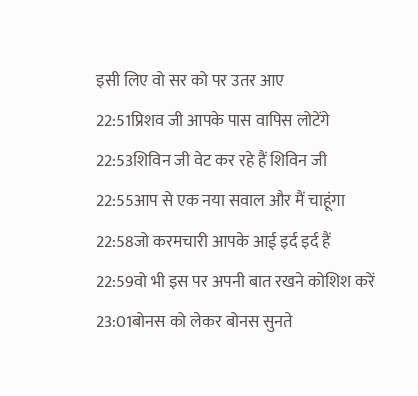इसी लिए वो सर को पर उतर आए
22:51प्रिशव जी आपके पास वापिस लोटेंगे
22:53शिविन जी वेट कर रहे हैं शिविन जी
22:55आप से एक नया सवाल और मैं चाहूंगा
22:58जो करमचारी आपके आई इर्द इर्द हैं
22:59वो भी इस पर अपनी बात रखने कोशिश करें
23:01बोनस को लेकर बोनस सुनते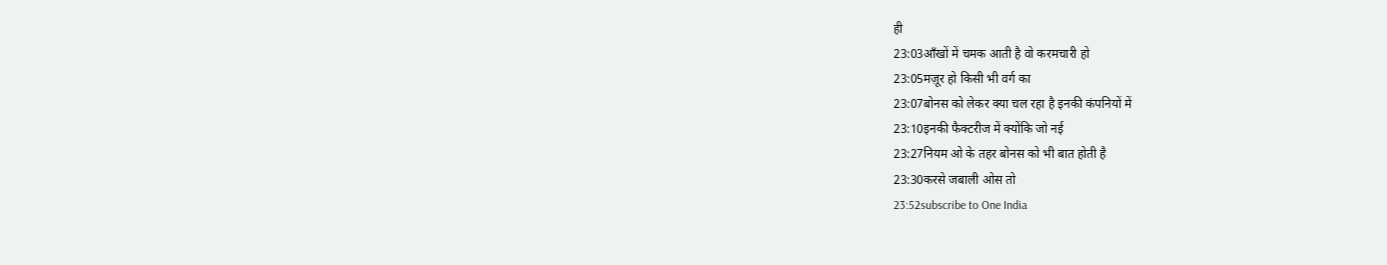ही
23:03आँखों में चमक आती है वो करमचारी हो
23:05मज़ूर हो किसी भी वर्ग का
23:07बोनस को लेकर क्या चल रहा है इनकी कंपनियों में
23:10इनकी फैक्टरीज में क्योंकि जो नई
23:27नियम ओ के तहर बोनस को भी बात होती है
23:30करसे जबाली ओस तो
23:52subscribe to One India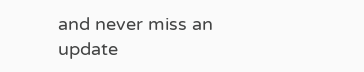and never miss an update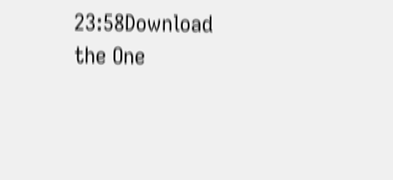23:58Download the One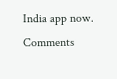India app now.
Comments